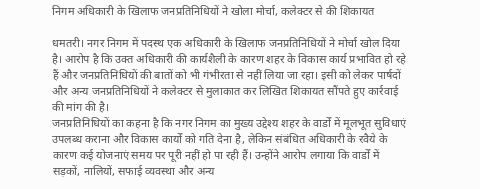निगम अधिकारी के खिलाफ जनप्रतिनिधियों ने खोला मोर्चा, कलेक्टर से की शिकायत

धमतरी। नगर निगम में पदस्थ एक अधिकारी के खिलाफ जनप्रतिनिधियों ने मोर्चा खोल दिया है। आरोप है कि उक्त अधिकारी की कार्यशैली के कारण शहर के विकास कार्य प्रभावित हो रहे हैं और जनप्रतिनिधियों की बातों को भी गंभीरता से नहीं लिया जा रहा। इसी को लेकर पार्षदों और अन्य जनप्रतिनिधियों ने कलेक्टर से मुलाकात कर लिखित शिकायत सौंपते हुए कार्रवाई की मांग की है।
जनप्रतिनिधियों का कहना है कि नगर निगम का मुख्य उद्देश्य शहर के वार्डों में मूलभूत सुविधाएं उपलब्ध कराना और विकास कार्यों को गति देना है, लेकिन संबंधित अधिकारी के रवैये के कारण कई योजनाएं समय पर पूरी नहीं हो पा रही हैं। उन्होंने आरोप लगाया कि वार्डों में सड़कों, नालियों, सफाई व्यवस्था और अन्य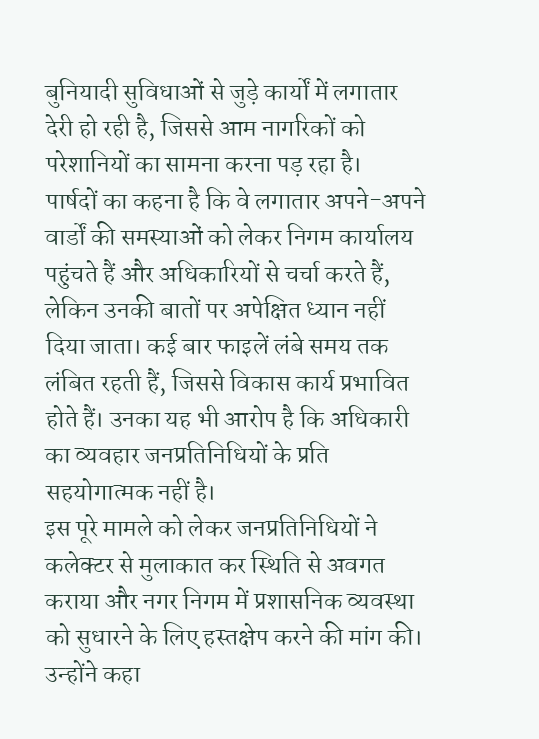बुनियादी सुविधाओं से जुड़े कार्यों में लगातार देरी हो रही है, जिससे आम नागरिकों को परेशानियों का सामना करना पड़ रहा है।
पार्षदों का कहना है कि वे लगातार अपने-अपने वार्डों की समस्याओं को लेकर निगम कार्यालय पहुंचते हैं और अधिकारियों से चर्चा करते हैं, लेकिन उनकी बातों पर अपेक्षित ध्यान नहीं दिया जाता। कई बार फाइलें लंबे समय तक लंबित रहती हैं, जिससे विकास कार्य प्रभावित होते हैं। उनका यह भी आरोप है कि अधिकारी का व्यवहार जनप्रतिनिधियों के प्रति सहयोगात्मक नहीं है।
इस पूरे मामले को लेकर जनप्रतिनिधियों ने कलेक्टर से मुलाकात कर स्थिति से अवगत कराया और नगर निगम में प्रशासनिक व्यवस्था को सुधारने के लिए हस्तक्षेप करने की मांग की। उन्होंने कहा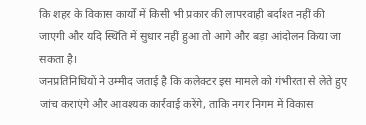कि शहर के विकास कार्यों में किसी भी प्रकार की लापरवाही बर्दाश्त नहीं की जाएगी और यदि स्थिति में सुधार नहीं हुआ तो आगे और बड़ा आंदोलन किया जा सकता है।
जनप्रतिनिधियों ने उम्मीद जताई है कि कलेक्टर इस मामले को गंभीरता से लेते हुए जांच कराएंगे और आवश्यक कार्रवाई करेंगे, ताकि नगर निगम में विकास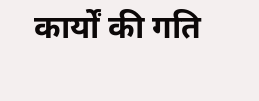कार्यों की गति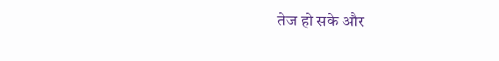तेज हो सके और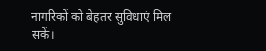नागरिकों को बेहतर सुविधाएं मिल सकें।